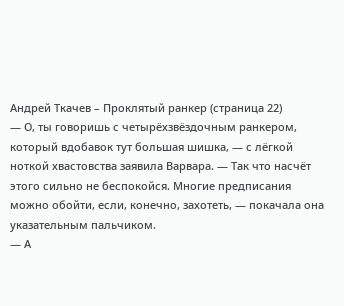Андрей Ткачев – Проклятый ранкер (страница 22)
— О, ты говоришь с четырёхзвёздочным ранкером, который вдобавок тут большая шишка, — с лёгкой ноткой хвастовства заявила Варвара. — Так что насчёт этого сильно не беспокойся. Многие предписания можно обойти, если, конечно, захотеть, — покачала она указательным пальчиком.
— А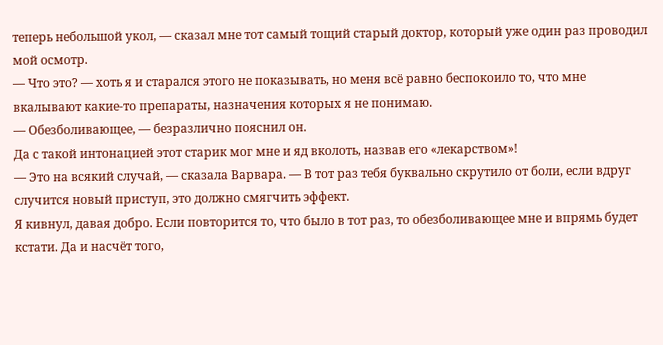теперь небольшой укол, — сказал мне тот самый тощий старый доктор, который уже один раз проводил мой осмотр.
— Что это? — хоть я и старался этого не показывать, но меня всё равно беспокоило то, что мне вкалывают какие-то препараты, назначения которых я не понимаю.
— Обезболивающее, — безразлично пояснил он.
Да с такой интонацией этот старик мог мне и яд вколоть, назвав его «лекарством»!
— Это на всякий случай, — сказала Варвара. — В тот раз тебя буквально скрутило от боли, если вдруг случится новый приступ, это должно смягчить эффект.
Я кивнул, давая добро. Если повторится то, что было в тот раз, то обезболивающее мне и впрямь будет кстати. Да и насчёт того,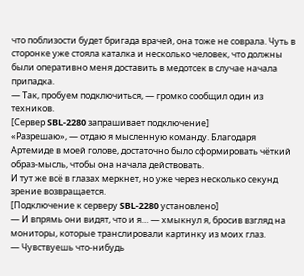что поблизости будет бригада врачей, она тоже не соврала. Чуть в сторонке уже стояла каталка и несколько человек, что должны были оперативно меня доставить в медотсек в случае начала припадка.
— Так, пробуем подключиться, — громко сообщил один из техников.
[Сервер SBL-2280 запрашивает подключение]
«Разрешаю», — отдаю я мысленную команду. Благодаря Артемиде в моей голове, достаточно было сформировать чёткий образ-мысль, чтобы она начала действовать.
И тут же всё в глазах меркнет, но уже через несколько секунд зрение возвращается.
[Подключение к серверу SBL-2280 установлено]
— И впрямь они видят, что и я… — хмыкнул я, бросив взгляд на мониторы, которые транслировали картинку из моих глаз.
— Чувствуешь что-нибудь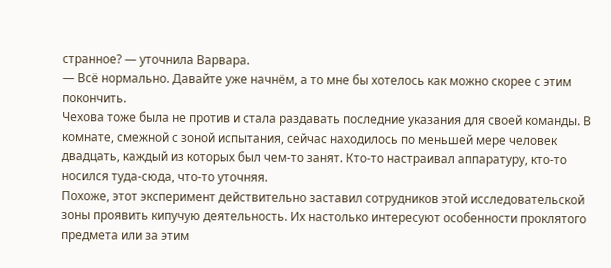странное? — уточнила Варвара.
— Всё нормально. Давайте уже начнём, а то мне бы хотелось как можно скорее с этим покончить.
Чехова тоже была не против и стала раздавать последние указания для своей команды. В комнате, смежной с зоной испытания, сейчас находилось по меньшей мере человек двадцать, каждый из которых был чем-то занят. Кто-то настраивал аппаратуру, кто-то носился туда-сюда, что-то уточняя.
Похоже, этот эксперимент действительно заставил сотрудников этой исследовательской зоны проявить кипучую деятельность. Их настолько интересуют особенности проклятого предмета или за этим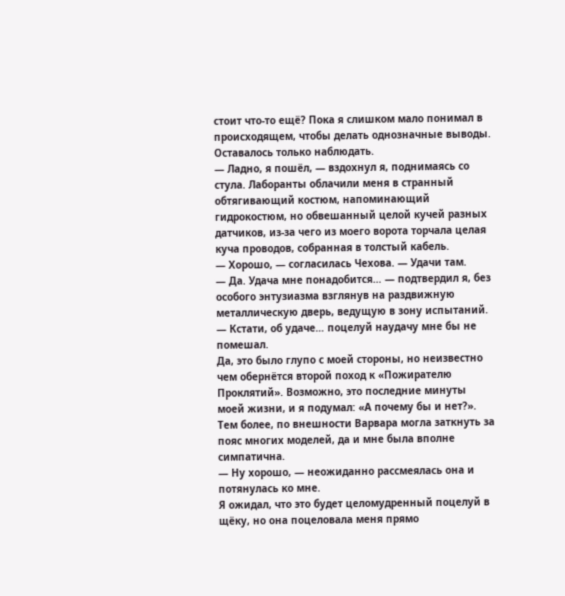стоит что-то ещё? Пока я слишком мало понимал в происходящем, чтобы делать однозначные выводы. Оставалось только наблюдать.
— Ладно, я пошёл, — вздохнул я, поднимаясь со стула. Лаборанты облачили меня в странный обтягивающий костюм, напоминающий гидрокостюм, но обвешанный целой кучей разных датчиков, из-за чего из моего ворота торчала целая куча проводов, собранная в толстый кабель.
— Хорошо, — согласилась Чехова. — Удачи там.
— Да. Удача мне понадобится… — подтвердил я, без особого энтузиазма взглянув на раздвижную металлическую дверь, ведущую в зону испытаний. — Кстати, об удаче… поцелуй наудачу мне бы не помешал.
Да, это было глупо с моей стороны, но неизвестно чем обернётся второй поход к «Пожирателю Проклятий». Возможно, это последние минуты моей жизни, и я подумал: «А почему бы и нет?». Тем более, по внешности Варвара могла заткнуть за пояс многих моделей, да и мне была вполне симпатична.
— Ну хорошо, — неожиданно рассмеялась она и потянулась ко мне.
Я ожидал, что это будет целомудренный поцелуй в щёку, но она поцеловала меня прямо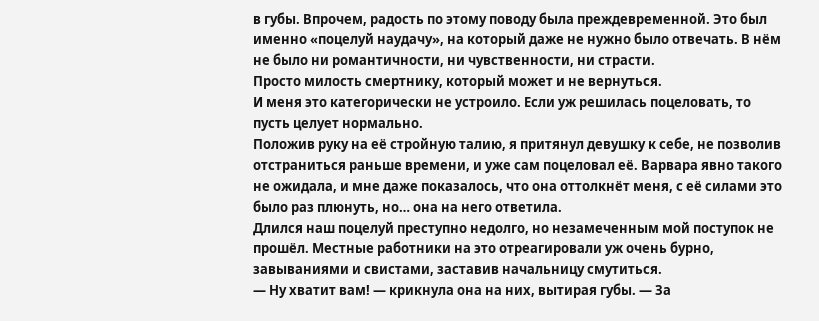в губы. Впрочем, радость по этому поводу была преждевременной. Это был именно «поцелуй наудачу», на который даже не нужно было отвечать. В нём не было ни романтичности, ни чувственности, ни страсти.
Просто милость смертнику, который может и не вернуться.
И меня это категорически не устроило. Если уж решилась поцеловать, то пусть целует нормально.
Положив руку на её стройную талию, я притянул девушку к себе, не позволив отстраниться раньше времени, и уже сам поцеловал её. Варвара явно такого не ожидала, и мне даже показалось, что она оттолкнёт меня, с её силами это было раз плюнуть, но… она на него ответила.
Длился наш поцелуй преступно недолго, но незамеченным мой поступок не прошёл. Местные работники на это отреагировали уж очень бурно, завываниями и свистами, заставив начальницу смутиться.
— Ну хватит вам! — крикнула она на них, вытирая губы. — За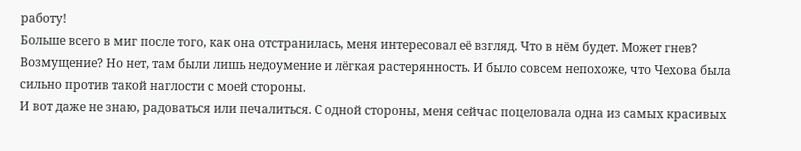работу!
Больше всего в миг после того, как она отстранилась, меня интересовал её взгляд. Что в нём будет. Может гнев? Возмущение? Но нет, там были лишь недоумение и лёгкая растерянность. И было совсем непохоже, что Чехова была сильно против такой наглости с моей стороны.
И вот даже не знаю, радоваться или печалиться. С одной стороны, меня сейчас поцеловала одна из самых красивых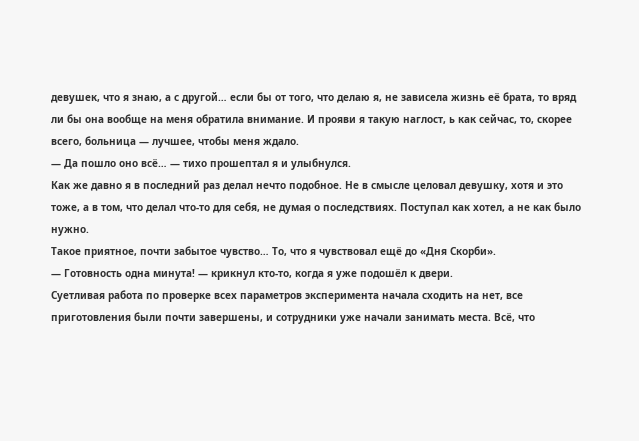девушек, что я знаю, а с другой… если бы от того, что делаю я, не зависела жизнь её брата, то вряд ли бы она вообще на меня обратила внимание. И прояви я такую наглост, ь как сейчас, то, скорее всего, больница — лучшее, чтобы меня ждало.
— Да пошло оно всё… — тихо прошептал я и улыбнулся.
Как же давно я в последний раз делал нечто подобное. Не в смысле целовал девушку, хотя и это тоже, а в том, что делал что-то для себя, не думая о последствиях. Поступал как хотел, а не как было нужно.
Такое приятное, почти забытое чувство… То, что я чувствовал ещё до «Дня Скорби».
— Готовность одна минута! — крикнул кто-то, когда я уже подошёл к двери.
Суетливая работа по проверке всех параметров эксперимента начала сходить на нет, все приготовления были почти завершены, и сотрудники уже начали занимать места. Всё, что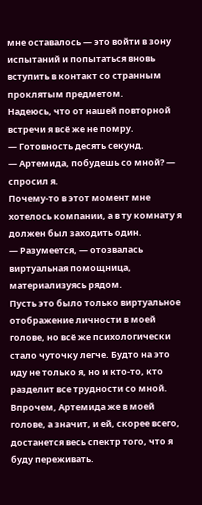мне оставалось — это войти в зону испытаний и попытаться вновь вступить в контакт со странным проклятым предметом.
Надеюсь, что от нашей повторной встречи я всё же не помру.
— Готовность десять секунд.
— Артемида, побудешь со мной? — спросил я.
Почему-то в этот момент мне хотелось компании, а в ту комнату я должен был заходить один.
— Разумеется, — отозвалась виртуальная помощница, материализуясь рядом.
Пусть это было только виртуальное отображение личности в моей голове, но всё же психологически стало чуточку легче. Будто на это иду не только я, но и кто-то, кто разделит все трудности со мной. Впрочем, Артемида же в моей голове, а значит, и ей, скорее всего, достанется весь спектр того, что я буду переживать.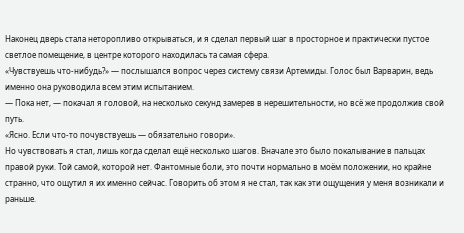Наконец дверь стала неторопливо открываться, и я сделал первый шаг в просторное и практически пустое светлое помещение, в центре которого находилась та самая сфера.
«Чувствуешь что-нибудь?» — послышался вопрос через систему связи Артемиды. Голос был Варварин, ведь именно она руководила всем этим испытанием.
— Пока нет, — покачал я головой, на несколько секунд замерев в нерешительности, но всё же продолжив свой путь.
«Ясно. Если что-то почувствуешь — обязательно говори».
Но чувствовать я стал, лишь когда сделал ещё несколько шагов. Вначале это было покалывание в пальцах правой руки. Той самой, которой нет. Фантомные боли, это почти нормально в моём положении, но крайне странно, что ощутил я их именно сейчас. Говорить об этом я не стал, так как эти ощущения у меня возникали и раньше.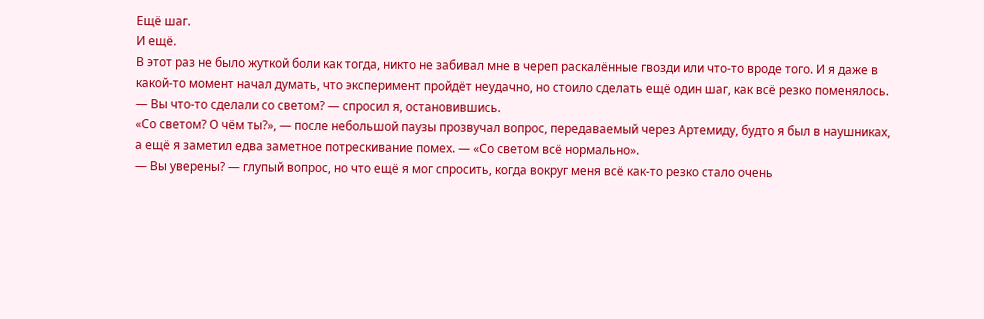Ещё шаг.
И ещё.
В этот раз не было жуткой боли как тогда, никто не забивал мне в череп раскалённые гвозди или что-то вроде того. И я даже в какой-то момент начал думать, что эксперимент пройдёт неудачно, но стоило сделать ещё один шаг, как всё резко поменялось.
— Вы что-то сделали со светом? — спросил я, остановившись.
«Со светом? О чём ты?», — после небольшой паузы прозвучал вопрос, передаваемый через Артемиду, будто я был в наушниках, а ещё я заметил едва заметное потрескивание помех. — «Со светом всё нормально».
— Вы уверены? — глупый вопрос, но что ещё я мог спросить, когда вокруг меня всё как-то резко стало очень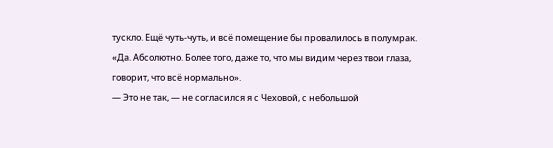тускло. Ещё чуть-чуть, и всё помещение бы провалилось в полумрак.
«Да. Абсолютно. Более того, даже то, что мы видим через твои глаза, говорит, что всё нормально».
— Это не так, — не согласился я с Чеховой, с небольшой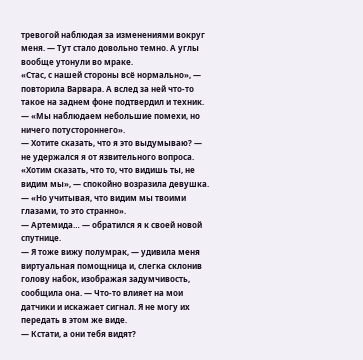тревогой наблюдая за изменениями вокруг меня. — Тут стало довольно темно. А углы вообще утонули во мраке.
«Стас, с нашей стороны всё нормально», — повторила Варвара. А вслед за ней что-то такое на заднем фоне подтвердил и техник. — «Мы наблюдаем небольшие помехи, но ничего потустороннего».
— Хотите сказать, что я это выдумываю? — не удержался я от язвительного вопроса.
«Хотим сказать, что то, что видишь ты, не видим мы», — спокойно возразила девушка. — «Но учитывая, что видим мы твоими глазами, то это странно».
— Артемида… — обратился я к своей новой спутнице.
— Я тоже вижу полумрак, — удивила меня виртуальная помощница и, слегка склонив голову набок, изображая задумчивость, сообщила она. — Что-то влияет на мои датчики и искажает сигнал. Я не могу их передать в этом же виде.
— Кстати, а они тебя видят?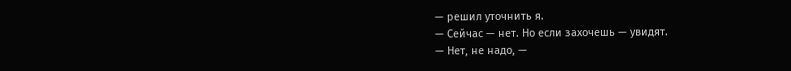— решил уточнить я.
— Сейчас — нет. Но если захочешь — увидят.
— Нет, не надо, —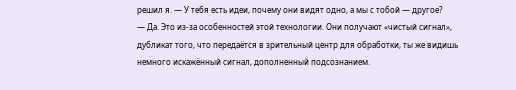решил я. — У тебя есть идеи, почему они видят одно, а мы с тобой — другое?
— Да. Это из-за особенностей этой технологии. Они получают «чистый сигнал», дубликат того, что передаётся в зрительный центр для обработки, ты же видишь немного искажённый сигнал, дополненный подсознанием.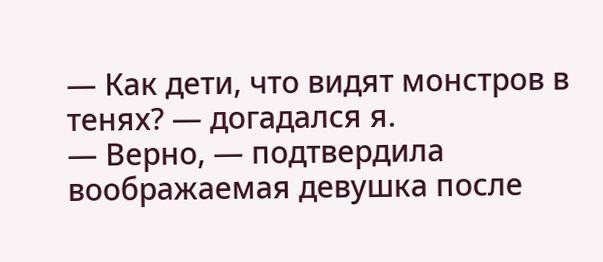— Как дети, что видят монстров в тенях? — догадался я.
— Верно, — подтвердила воображаемая девушка после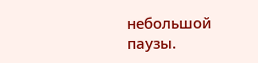небольшой паузы.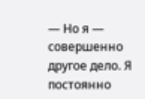— Но я — совершенно другое дело. Я постоянно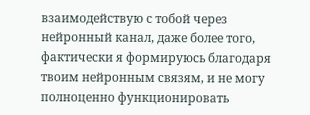взаимодействую с тобой через нейронный канал, даже более того, фактически я формируюсь благодаря твоим нейронным связям, и не могу полноценно функционировать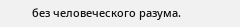без человеческого разума.